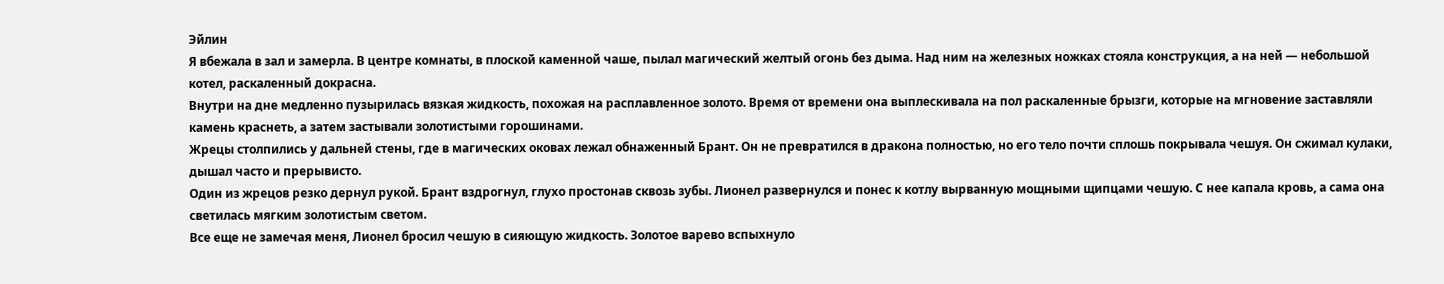Эйлин
Я вбежала в зал и замерла. В центре комнаты, в плоской каменной чаше, пылал магический желтый огонь без дыма. Над ним на железных ножках стояла конструкция, а на ней — небольшой котел, раскаленный докрасна.
Внутри на дне медленно пузырилась вязкая жидкость, похожая на расплавленное золото. Время от времени она выплескивала на пол раскаленные брызги, которые на мгновение заставляли камень краснеть, а затем застывали золотистыми горошинами.
Жрецы столпились у дальней стены, где в магических оковах лежал обнаженный Брант. Он не превратился в дракона полностью, но его тело почти сплошь покрывала чешуя. Он сжимал кулаки, дышал часто и прерывисто.
Один из жрецов резко дернул рукой. Брант вздрогнул, глухо простонав сквозь зубы. Лионел развернулся и понес к котлу вырванную мощными щипцами чешую. С нее капала кровь, а сама она светилась мягким золотистым светом.
Все еще не замечая меня, Лионел бросил чешую в сияющую жидкость. Золотое варево вспыхнуло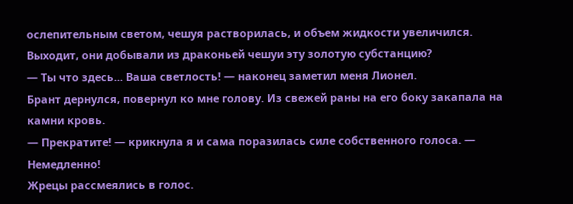ослепительным светом, чешуя растворилась, и объем жидкости увеличился. Выходит, они добывали из драконьей чешуи эту золотую субстанцию?
— Ты что здесь... Ваша светлость! — наконец заметил меня Лионел.
Брант дернулся, повернул ко мне голову. Из свежей раны на его боку закапала на камни кровь.
— Прекратите! — крикнула я и сама поразилась силе собственного голоса. — Немедленно!
Жрецы рассмеялись в голос.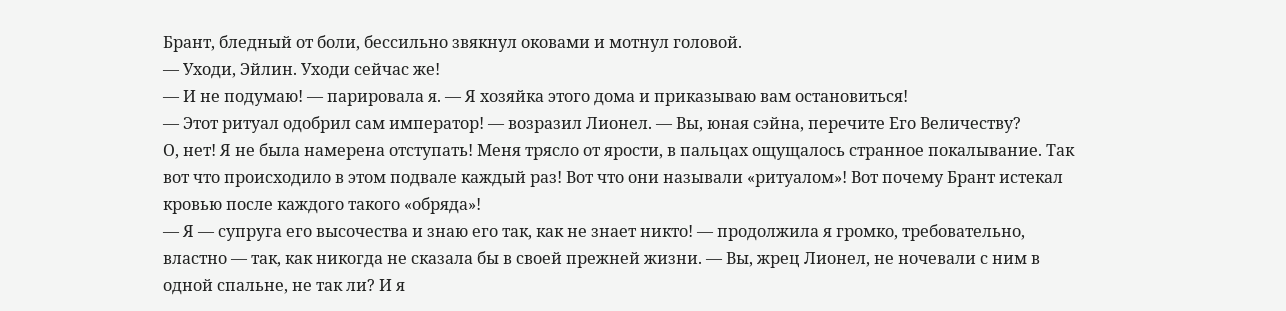Брант, бледный от боли, бессильно звякнул оковами и мотнул головой.
— Уходи, Эйлин. Уходи сейчас же!
— И не подумаю! — парировала я. — Я хозяйка этого дома и приказываю вам остановиться!
— Этот ритуал одобрил сам император! — возразил Лионел. — Вы, юная сэйна, перечите Его Величеству?
О, нет! Я не была намерена отступать! Меня трясло от ярости, в пальцах ощущалось странное покалывание. Так вот что происходило в этом подвале каждый раз! Вот что они называли «ритуалом»! Вот почему Брант истекал кровью после каждого такого «обряда»!
— Я — супруга его высочества и знаю его так, как не знает никто! — продолжила я громко, требовательно, властно — так, как никогда не сказала бы в своей прежней жизни. — Вы, жрец Лионел, не ночевали с ним в одной спальне, не так ли? И я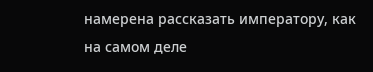намерена рассказать императору, как на самом деле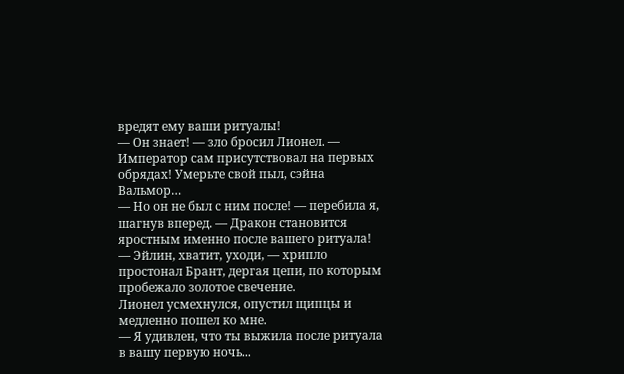вредят ему ваши ритуалы!
— Он знает! — зло бросил Лионел. — Император сам присутствовал на первых обрядах! Умерьте свой пыл, сэйна Вальмор…
— Но он не был с ним после! — перебила я, шагнув вперед. — Дракон становится яростным именно после вашего ритуала!
— Эйлин, хватит, уходи, — хрипло простонал Брант, дергая цепи, по которым пробежало золотое свечение.
Лионел усмехнулся, опустил щипцы и медленно пошел ко мне.
— Я удивлен, что ты выжила после ритуала в вашу первую ночь...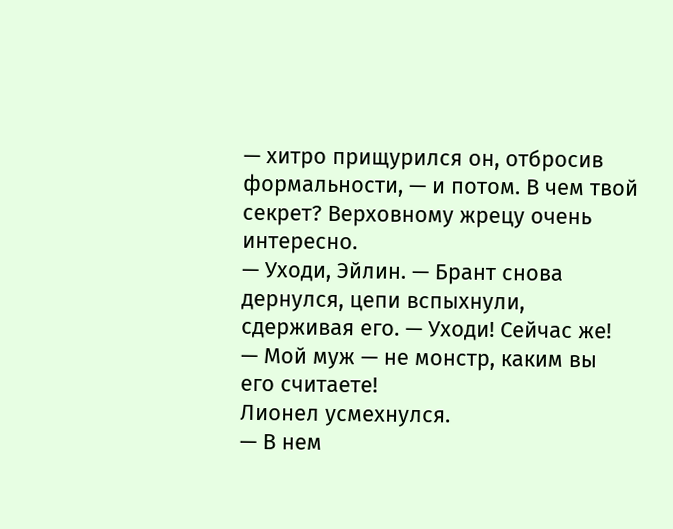— хитро прищурился он, отбросив формальности, — и потом. В чем твой секрет? Верховному жрецу очень интересно.
— Уходи, Эйлин. — Брант снова дернулся, цепи вспыхнули, сдерживая его. — Уходи! Сейчас же!
— Мой муж — не монстр, каким вы его считаете!
Лионел усмехнулся.
— В нем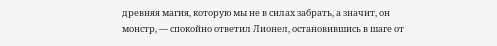древняя магия, которую мы не в силах забрать, а значит, он монстр, — спокойно ответил Лионел, остановившись в шаге от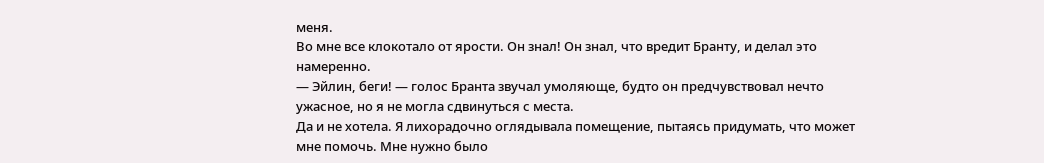меня.
Во мне все клокотало от ярости. Он знал! Он знал, что вредит Бранту, и делал это намеренно.
— Эйлин, беги! — голос Бранта звучал умоляюще, будто он предчувствовал нечто ужасное, но я не могла сдвинуться с места.
Да и не хотела. Я лихорадочно оглядывала помещение, пытаясь придумать, что может мне помочь. Мне нужно было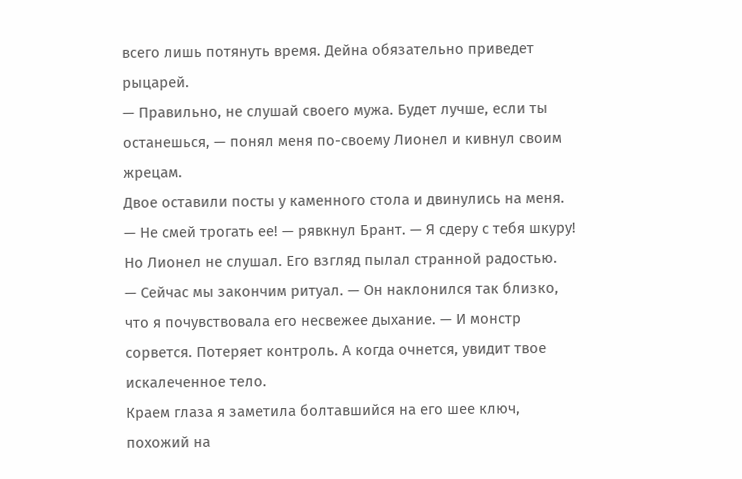всего лишь потянуть время. Дейна обязательно приведет рыцарей.
— Правильно, не слушай своего мужа. Будет лучше, если ты останешься, — понял меня по-своему Лионел и кивнул своим жрецам.
Двое оставили посты у каменного стола и двинулись на меня.
— Не смей трогать ее! — рявкнул Брант. — Я сдеру с тебя шкуру!
Но Лионел не слушал. Его взгляд пылал странной радостью.
— Сейчас мы закончим ритуал. — Он наклонился так близко, что я почувствовала его несвежее дыхание. — И монстр сорвется. Потеряет контроль. А когда очнется, увидит твое искалеченное тело.
Краем глаза я заметила болтавшийся на его шее ключ, похожий на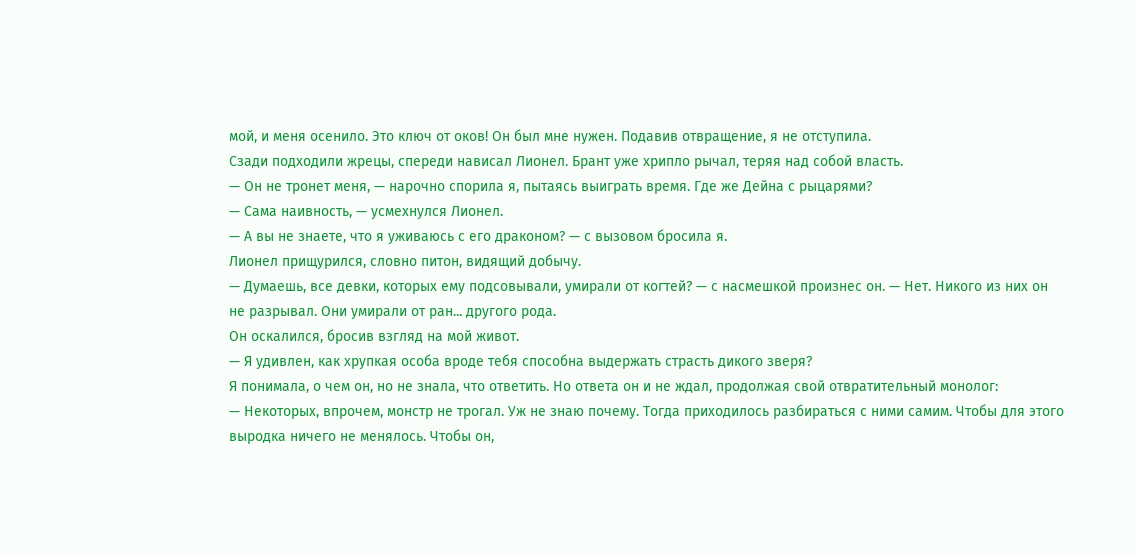мой, и меня осенило. Это ключ от оков! Он был мне нужен. Подавив отвращение, я не отступила.
Сзади подходили жрецы, спереди нависал Лионел. Брант уже хрипло рычал, теряя над собой власть.
— Он не тронет меня, — нарочно спорила я, пытаясь выиграть время. Где же Дейна с рыцарями?
— Сама наивность, — усмехнулся Лионел.
— А вы не знаете, что я уживаюсь с его драконом? — с вызовом бросила я.
Лионел прищурился, словно питон, видящий добычу.
— Думаешь, все девки, которых ему подсовывали, умирали от когтей? — с насмешкой произнес он. — Нет. Никого из них он не разрывал. Они умирали от ран... другого рода.
Он оскалился, бросив взгляд на мой живот.
— Я удивлен, как хрупкая особа вроде тебя способна выдержать страсть дикого зверя?
Я понимала, о чем он, но не знала, что ответить. Но ответа он и не ждал, продолжая свой отвратительный монолог:
— Некоторых, впрочем, монстр не трогал. Уж не знаю почему. Тогда приходилось разбираться с ними самим. Чтобы для этого выродка ничего не менялось. Чтобы он,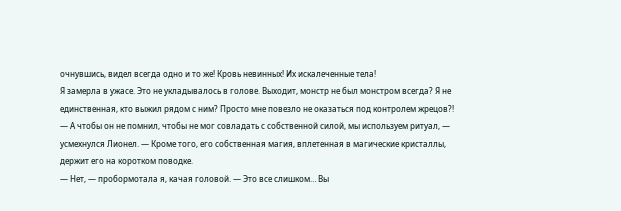очнувшись, видел всегда одно и то же! Кровь невинных! Их искалеченные тела!
Я замерла в ужасе. Это не укладывалось в голове. Выходит, монстр не был монстром всегда? Я не единственная, кто выжил рядом с ним? Просто мне повезло не оказаться под контролем жрецов?!
— А чтобы он не помнил, чтобы не мог совладать с собственной силой, мы используем ритуал, — усмехнулся Лионел. — Кроме того, его собственная магия, вплетенная в магические кристаллы, держит его на коротком поводке.
— Нет, — пробормотала я, качая головой. — Это все слишком… Вы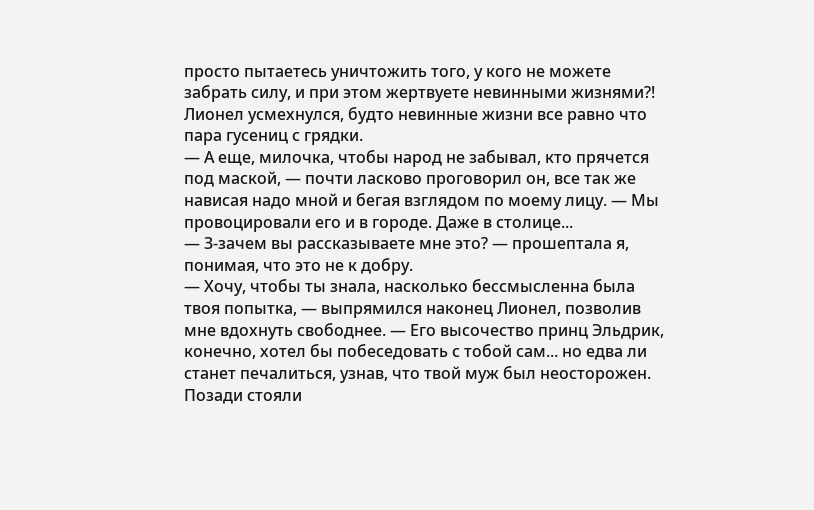просто пытаетесь уничтожить того, у кого не можете забрать силу, и при этом жертвуете невинными жизнями?!
Лионел усмехнулся, будто невинные жизни все равно что пара гусениц с грядки.
— А еще, милочка, чтобы народ не забывал, кто прячется под маской, — почти ласково проговорил он, все так же нависая надо мной и бегая взглядом по моему лицу. — Мы провоцировали его и в городе. Даже в столице...
— З-зачем вы рассказываете мне это? — прошептала я, понимая, что это не к добру.
— Хочу, чтобы ты знала, насколько бессмысленна была твоя попытка, — выпрямился наконец Лионел, позволив мне вдохнуть свободнее. — Его высочество принц Эльдрик, конечно, хотел бы побеседовать с тобой сам... но едва ли станет печалиться, узнав, что твой муж был неосторожен.
Позади стояли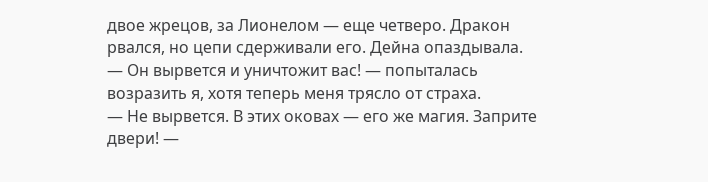двое жрецов, за Лионелом — еще четверо. Дракон рвался, но цепи сдерживали его. Дейна опаздывала.
— Он вырвется и уничтожит вас! — попыталась возразить я, хотя теперь меня трясло от страха.
— Не вырвется. В этих оковах — его же магия. Заприте двери! —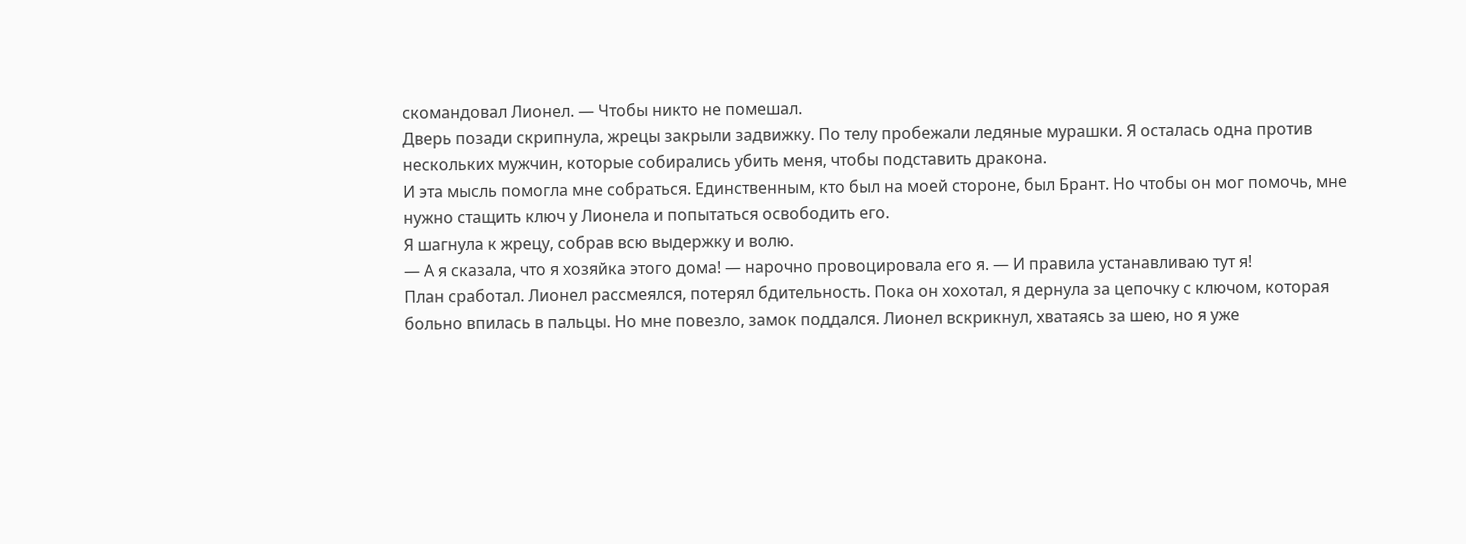скомандовал Лионел. — Чтобы никто не помешал.
Дверь позади скрипнула, жрецы закрыли задвижку. По телу пробежали ледяные мурашки. Я осталась одна против нескольких мужчин, которые собирались убить меня, чтобы подставить дракона.
И эта мысль помогла мне собраться. Единственным, кто был на моей стороне, был Брант. Но чтобы он мог помочь, мне нужно стащить ключ у Лионела и попытаться освободить его.
Я шагнула к жрецу, собрав всю выдержку и волю.
— А я сказала, что я хозяйка этого дома! — нарочно провоцировала его я. — И правила устанавливаю тут я!
План сработал. Лионел рассмеялся, потерял бдительность. Пока он хохотал, я дернула за цепочку с ключом, которая больно впилась в пальцы. Но мне повезло, замок поддался. Лионел вскрикнул, хватаясь за шею, но я уже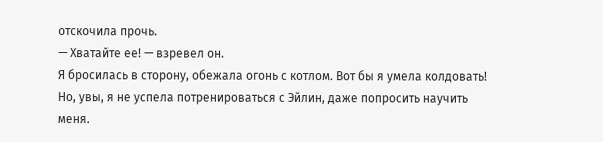отскочила прочь.
— Хватайте ее! — взревел он.
Я бросилась в сторону, обежала огонь с котлом. Вот бы я умела колдовать! Но, увы, я не успела потренироваться с Эйлин, даже попросить научить меня.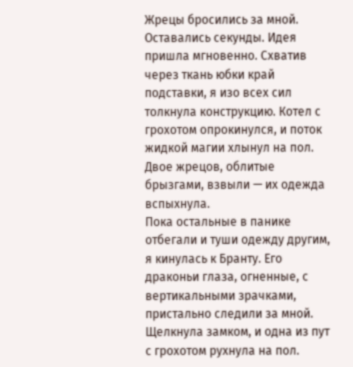Жрецы бросились за мной. Оставались секунды. Идея пришла мгновенно. Схватив через ткань юбки край подставки, я изо всех сил толкнула конструкцию. Котел с грохотом опрокинулся, и поток жидкой магии хлынул на пол. Двое жрецов, облитые брызгами, взвыли — их одежда вспыхнула.
Пока остальные в панике отбегали и туши одежду другим, я кинулась к Бранту. Его драконьи глаза, огненные, с вертикальными зрачками, пристально следили за мной. Щелкнула замком, и одна из пут с грохотом рухнула на пол.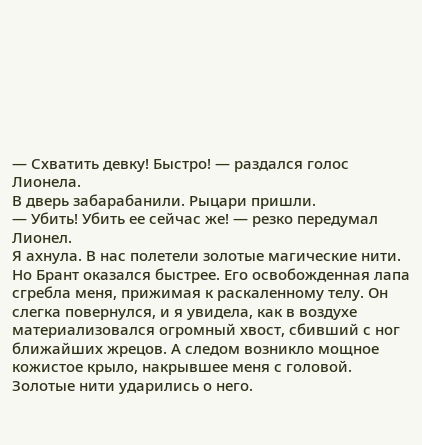— Схватить девку! Быстро! — раздался голос Лионела.
В дверь забарабанили. Рыцари пришли.
— Убить! Убить ее сейчас же! — резко передумал Лионел.
Я ахнула. В нас полетели золотые магические нити.
Но Брант оказался быстрее. Его освобожденная лапа сгребла меня, прижимая к раскаленному телу. Он слегка повернулся, и я увидела, как в воздухе материализовался огромный хвост, сбивший с ног ближайших жрецов. А следом возникло мощное кожистое крыло, накрывшее меня с головой. Золотые нити ударились о него.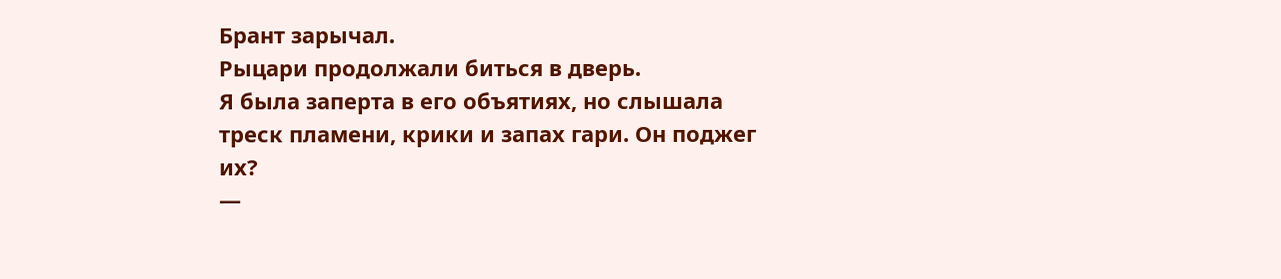Брант зарычал.
Рыцари продолжали биться в дверь.
Я была заперта в его объятиях, но слышала треск пламени, крики и запах гари. Он поджег их?
—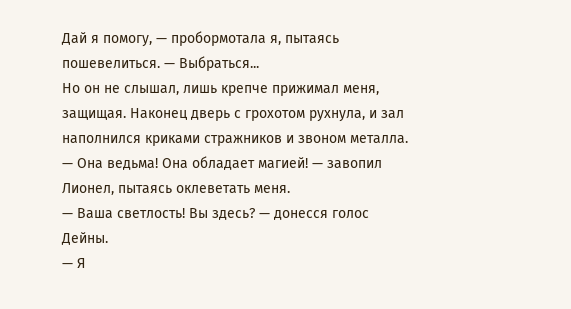Дай я помогу, — пробормотала я, пытаясь пошевелиться. — Выбраться...
Но он не слышал, лишь крепче прижимал меня, защищая. Наконец дверь с грохотом рухнула, и зал наполнился криками стражников и звоном металла.
— Она ведьма! Она обладает магией! — завопил Лионел, пытаясь оклеветать меня.
— Ваша светлость! Вы здесь? — донесся голос Дейны.
— Я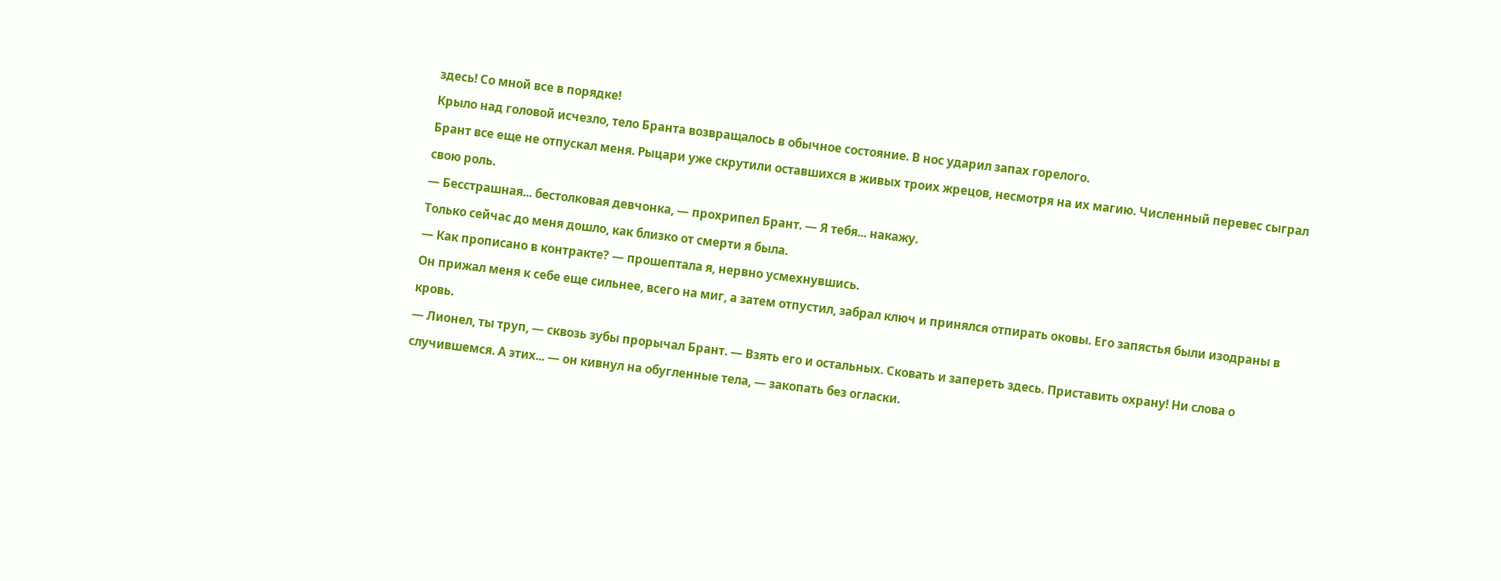здесь! Со мной все в порядке!
Крыло над головой исчезло, тело Бранта возвращалось в обычное состояние. В нос ударил запах горелого.
Брант все еще не отпускал меня. Рыцари уже скрутили оставшихся в живых троих жрецов, несмотря на их магию. Численный перевес сыграл свою роль.
— Бесстрашная... бестолковая девчонка, — прохрипел Брант. — Я тебя... накажу.
Только сейчас до меня дошло, как близко от смерти я была.
— Как прописано в контракте? — прошептала я, нервно усмехнувшись.
Он прижал меня к себе еще сильнее, всего на миг, а затем отпустил, забрал ключ и принялся отпирать оковы. Его запястья были изодраны в кровь.
— Лионел, ты труп, — сквозь зубы прорычал Брант. — Взять его и остальных. Сковать и запереть здесь. Приставить охрану! Ни слова о случившемся. А этих... — он кивнул на обугленные тела, — закопать без огласки.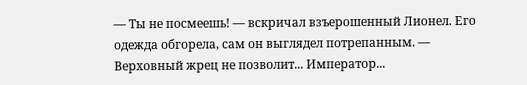— Ты не посмеешь! — вскричал взъерошенный Лионел. Его одежда обгорела, сам он выглядел потрепанным. — Верховный жрец не позволит... Император...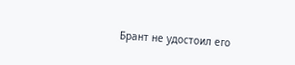Брант не удостоил его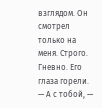взглядом. Он смотрел только на меня. Строго. Гневно. Его глаза горели.
— А с тобой, —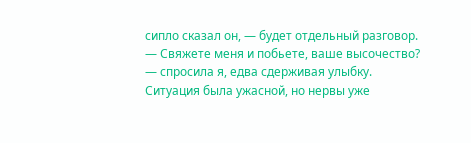сипло сказал он, — будет отдельный разговор.
— Свяжете меня и побьете, ваше высочество? — спросила я, едва сдерживая улыбку. Ситуация была ужасной, но нервы уже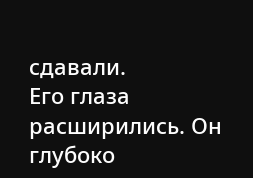сдавали.
Его глаза расширились. Он глубоко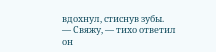вдохнул, стиснув зубы.
— Свяжу, — тихо ответил он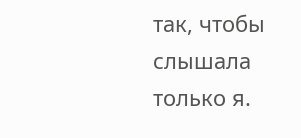так, чтобы слышала только я.